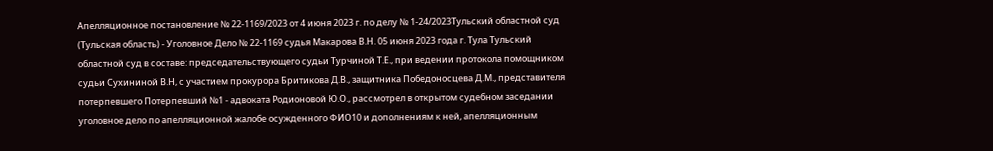Апелляционное постановление № 22-1169/2023 от 4 июня 2023 г. по делу № 1-24/2023Тульский областной суд (Тульская область) - Уголовное Дело № 22-1169 судья Макарова В.Н. 05 июня 2023 года г. Тула Тульский областной суд в составе: председательствующего судьи Турчиной Т.Е., при ведении протокола помощником судьи Сухининой В.Н, с участием прокурора Бритикова Д.В., защитника Победоносцева Д.М., представителя потерпевшего Потерпевший №1 - адвоката Родионовой Ю.О., рассмотрел в открытом судебном заседании уголовное дело по апелляционной жалобе осужденного ФИО10 и дополнениям к ней, апелляционным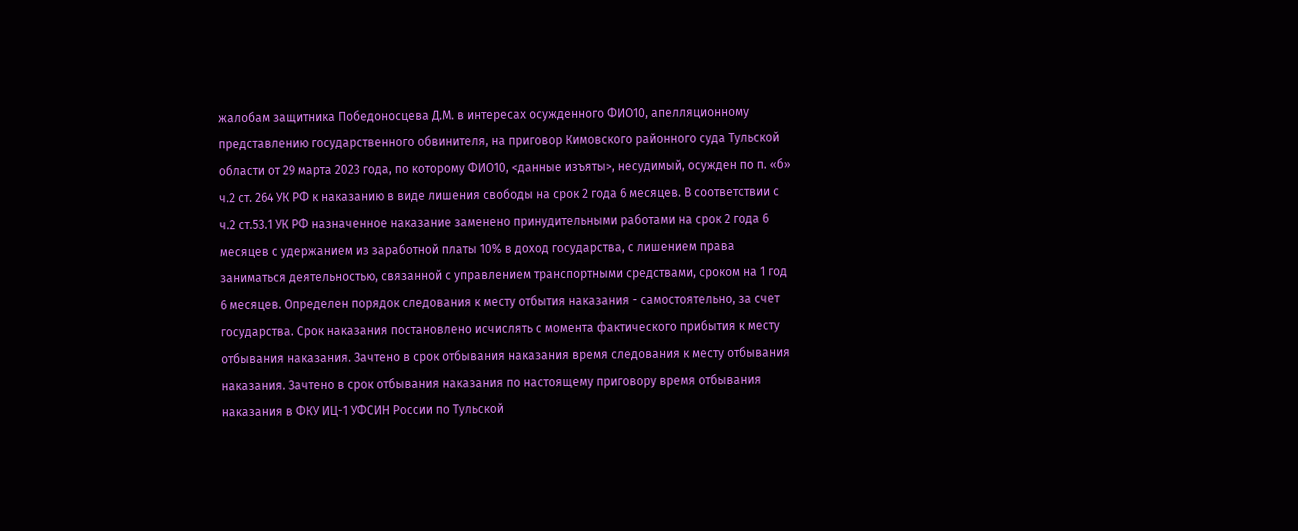жалобам защитника Победоносцева Д.М. в интересах осужденного ФИО10, апелляционному представлению государственного обвинителя, на приговор Кимовского районного суда Тульской области от 29 марта 2023 года, по которому ФИО10, <данные изъяты>, несудимый, осужден по п. «б» ч.2 ст. 264 УК РФ к наказанию в виде лишения свободы на срок 2 года 6 месяцев. В соответствии с ч.2 ст.53.1 УК РФ назначенное наказание заменено принудительными работами на срок 2 года 6 месяцев с удержанием из заработной платы 10% в доход государства, с лишением права заниматься деятельностью, связанной с управлением транспортными средствами, сроком на 1 год 6 месяцев. Определен порядок следования к месту отбытия наказания - самостоятельно, за счет государства. Срок наказания постановлено исчислять с момента фактического прибытия к месту отбывания наказания. Зачтено в срок отбывания наказания время следования к месту отбывания наказания. Зачтено в срок отбывания наказания по настоящему приговору время отбывания наказания в ФКУ ИЦ-1 УФСИН России по Тульской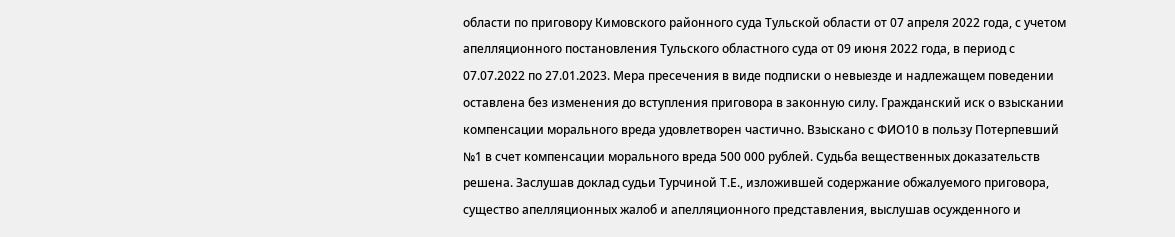области по приговору Кимовского районного суда Тульской области от 07 апреля 2022 года, с учетом апелляционного постановления Тульского областного суда от 09 июня 2022 года, в период с 07.07.2022 по 27.01.2023. Мера пресечения в виде подписки о невыезде и надлежащем поведении оставлена без изменения до вступления приговора в законную силу. Гражданский иск о взыскании компенсации морального вреда удовлетворен частично. Взыскано с ФИО10 в пользу Потерпевший №1 в счет компенсации морального вреда 500 000 рублей. Судьба вещественных доказательств решена. Заслушав доклад судьи Турчиной Т.Е., изложившей содержание обжалуемого приговора, существо апелляционных жалоб и апелляционного представления, выслушав осужденного и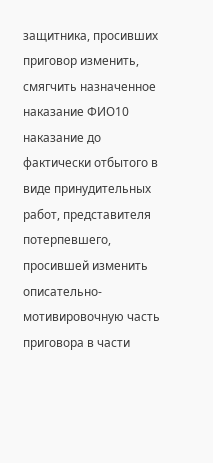защитника, просивших приговор изменить, смягчить назначенное наказание ФИО10 наказание до фактически отбытого в виде принудительных работ, представителя потерпевшего, просившей изменить описательно-мотивировочную часть приговора в части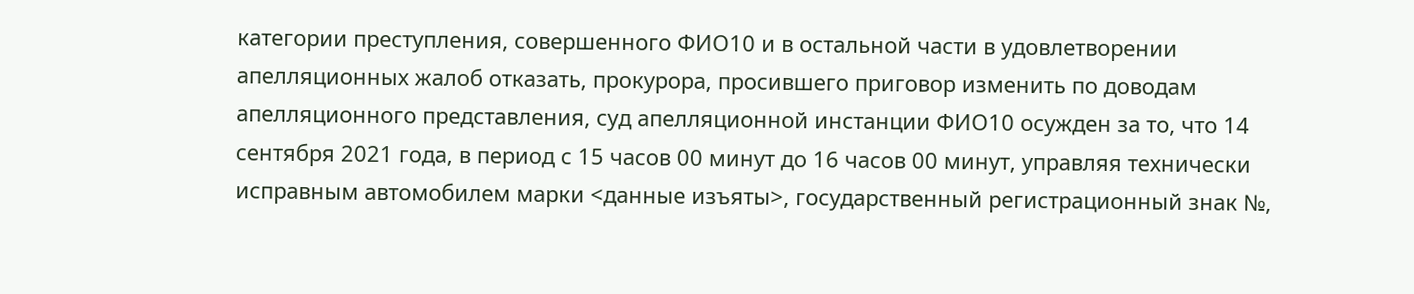категории преступления, совершенного ФИО10 и в остальной части в удовлетворении апелляционных жалоб отказать, прокурора, просившего приговор изменить по доводам апелляционного представления, суд апелляционной инстанции ФИО10 осужден за то, что 14 сентября 2021 года, в период с 15 часов 00 минут до 16 часов 00 минут, управляя технически исправным автомобилем марки <данные изъяты>, государственный регистрационный знак №,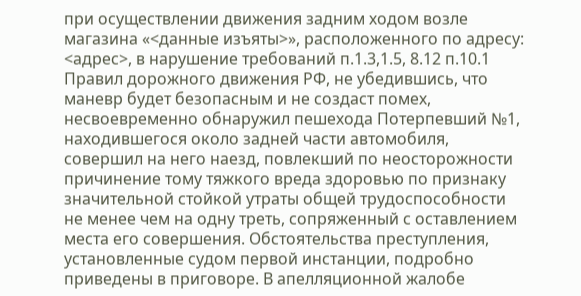при осуществлении движения задним ходом возле магазина «<данные изъяты>», расположенного по адресу: <адрес>, в нарушение требований п.1.3,1.5, 8.12 п.10.1 Правил дорожного движения РФ, не убедившись, что маневр будет безопасным и не создаст помех, несвоевременно обнаружил пешехода Потерпевший №1, находившегося около задней части автомобиля, совершил на него наезд, повлекший по неосторожности причинение тому тяжкого вреда здоровью по признаку значительной стойкой утраты общей трудоспособности не менее чем на одну треть, сопряженный с оставлением места его совершения. Обстоятельства преступления, установленные судом первой инстанции, подробно приведены в приговоре. В апелляционной жалобе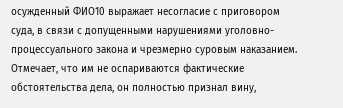осужденный ФИО10 выражает несогласие с приговором суда, в связи с допущенными нарушениями уголовно-процессуального закона и чрезмерно суровым наказанием. Отмечает, что им не оспариваются фактические обстоятельства дела, он полностью признал вину,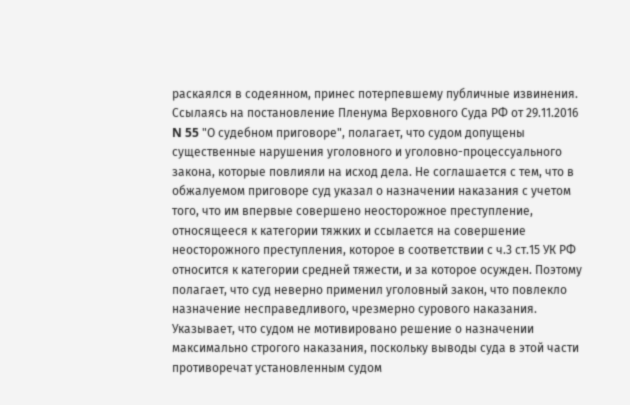раскаялся в содеянном, принес потерпевшему публичные извинения. Ссылаясь на постановление Пленума Верховного Суда РФ от 29.11.2016 N 55 "О судебном приговоре", полагает, что судом допущены существенные нарушения уголовного и уголовно-процессуального закона, которые повлияли на исход дела. Не соглашается с тем, что в обжалуемом приговоре суд указал о назначении наказания с учетом того, что им впервые совершено неосторожное преступление, относящееся к категории тяжких и ссылается на совершение неосторожного преступления, которое в соответствии с ч.3 ст.15 УК РФ относится к категории средней тяжести, и за которое осужден. Поэтому полагает, что суд неверно применил уголовный закон, что повлекло назначение несправедливого, чрезмерно сурового наказания. Указывает, что судом не мотивировано решение о назначении максимально строгого наказания, поскольку выводы суда в этой части противоречат установленным судом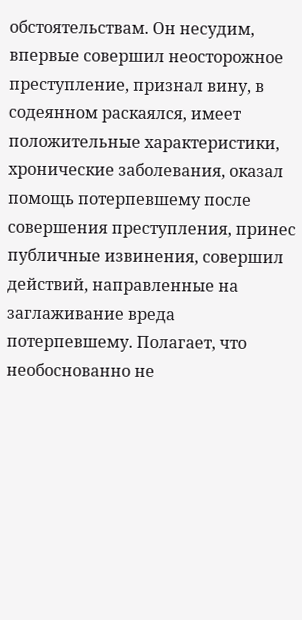обстоятельствам. Он несудим, впервые совершил неосторожное преступление, признал вину, в содеянном раскаялся, имеет положительные характеристики, хронические заболевания, оказал помощь потерпевшему после совершения преступления, принес публичные извинения, совершил действий, направленные на заглаживание вреда потерпевшему. Полагает, что необоснованно не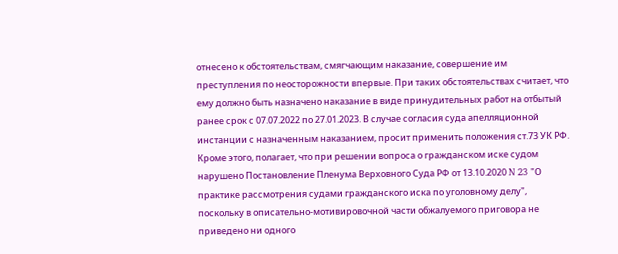отнесено к обстоятельствам, смягчающим наказание, совершение им преступления по неосторожности впервые. При таких обстоятельствах считает, что ему должно быть назначено наказание в виде принудительных работ на отбытый ранее срок с 07.07.2022 по 27.01.2023. В случае согласия суда апелляционной инстанции с назначенным наказанием, просит применить положения ст.73 УК РФ. Кроме этого, полагает, что при решении вопроса о гражданском иске судом нарушено Постановление Пленума Верховного Суда РФ от 13.10.2020 N 23 "О практике рассмотрения судами гражданского иска по уголовному делу", поскольку в описательно-мотивировочной части обжалуемого приговора не приведено ни одного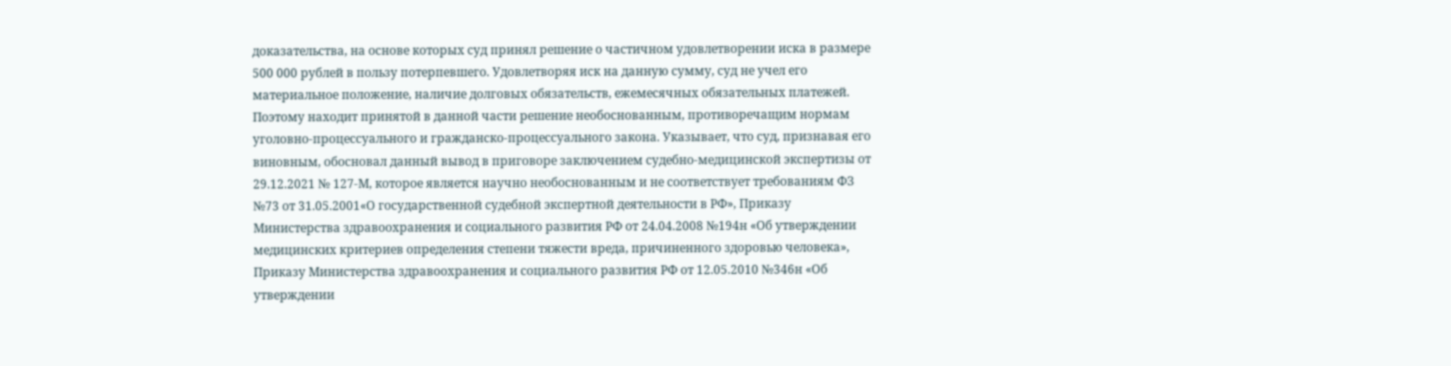доказательства, на основе которых суд принял решение о частичном удовлетворении иска в размере 500 000 рублей в пользу потерпевшего. Удовлетворяя иск на данную сумму, суд не учел его материальное положение, наличие долговых обязательств, ежемесячных обязательных платежей. Поэтому находит принятой в данной части решение необоснованным, противоречащим нормам уголовно-процессуального и гражданско-процессуального закона. Указывает, что суд, признавая его виновным, обосновал данный вывод в приговоре заключением судебно-медицинской экспертизы от 29.12.2021 № 127-М, которое является научно необоснованным и не соответствует требованиям ФЗ №73 от 31.05.2001«О государственной судебной экспертной деятельности в РФ», Приказу Министерства здравоохранения и социального развития РФ от 24.04.2008 №194н «Об утверждении медицинских критериев определения степени тяжести вреда, причиненного здоровью человека», Приказу Министерства здравоохранения и социального развития РФ от 12.05.2010 №346н «Об утверждении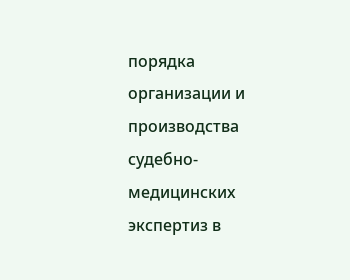порядка организации и производства судебно-медицинских экспертиз в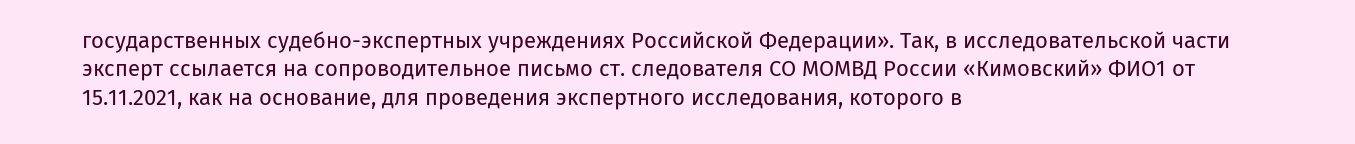государственных судебно-экспертных учреждениях Российской Федерации». Так, в исследовательской части эксперт ссылается на сопроводительное письмо ст. следователя СО МОМВД России «Кимовский» ФИО1 от 15.11.2021, как на основание, для проведения экспертного исследования, которого в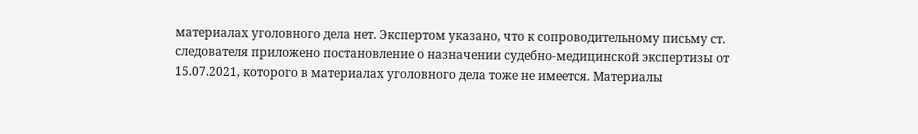материалах уголовного дела нет. Экспертом указано, что к сопроводительному письму ст. следователя приложено постановление о назначении судебно-медицинской экспертизы от 15.07.2021, которого в материалах уголовного дела тоже не имеется. Материалы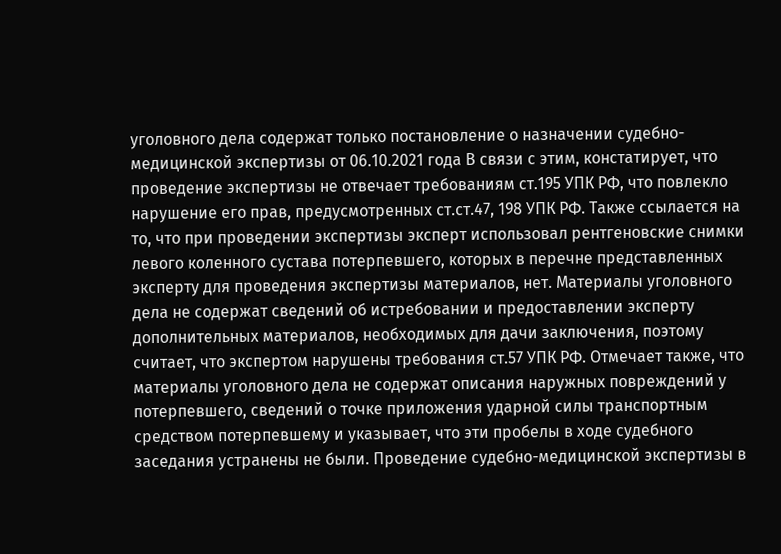уголовного дела содержат только постановление о назначении судебно-медицинской экспертизы от 06.10.2021 года В связи с этим, констатирует, что проведение экспертизы не отвечает требованиям ст.195 УПК РФ, что повлекло нарушение его прав, предусмотренных ст.ст.47, 198 УПК РФ. Также ссылается на то, что при проведении экспертизы эксперт использовал рентгеновские снимки левого коленного сустава потерпевшего, которых в перечне представленных эксперту для проведения экспертизы материалов, нет. Материалы уголовного дела не содержат сведений об истребовании и предоставлении эксперту дополнительных материалов, необходимых для дачи заключения, поэтому считает, что экспертом нарушены требования ст.57 УПК РФ. Отмечает также, что материалы уголовного дела не содержат описания наружных повреждений у потерпевшего, сведений о точке приложения ударной силы транспортным средством потерпевшему и указывает, что эти пробелы в ходе судебного заседания устранены не были. Проведение судебно-медицинской экспертизы в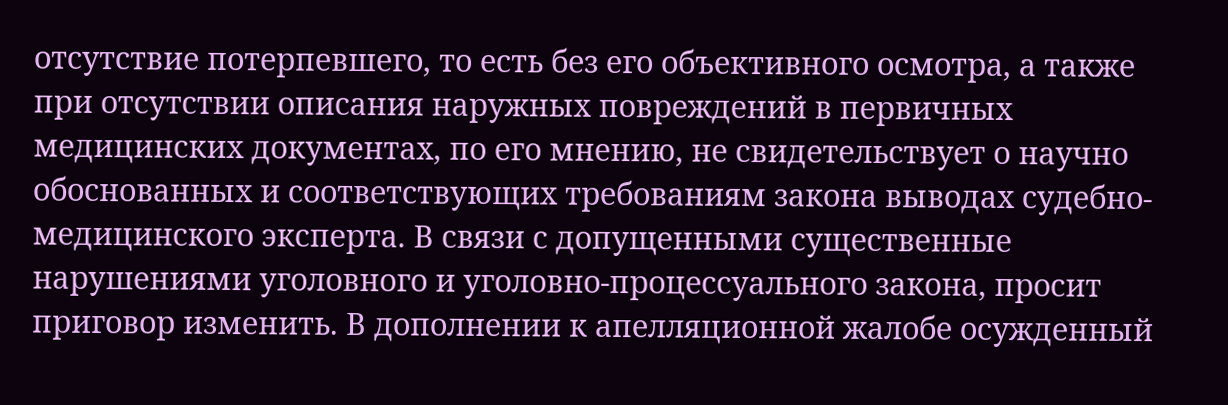отсутствие потерпевшего, то есть без его объективного осмотра, а также при отсутствии описания наружных повреждений в первичных медицинских документах, по его мнению, не свидетельствует о научно обоснованных и соответствующих требованиям закона выводах судебно-медицинского эксперта. В связи с допущенными существенные нарушениями уголовного и уголовно-процессуального закона, просит приговор изменить. В дополнении к апелляционной жалобе осужденный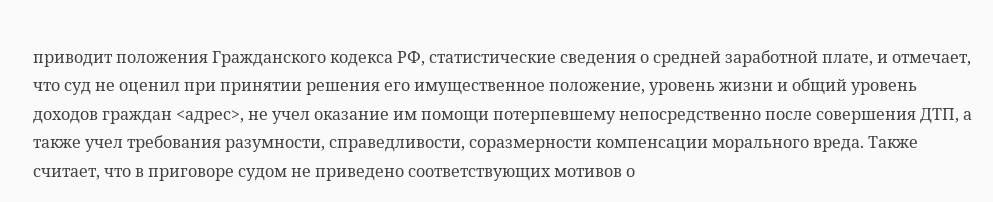приводит положения Гражданского кодекса РФ, статистические сведения о средней заработной плате, и отмечает, что суд не оценил при принятии решения его имущественное положение, уровень жизни и общий уровень доходов граждан <адрес>, не учел оказание им помощи потерпевшему непосредственно после совершения ДТП, а также учел требования разумности, справедливости, соразмерности компенсации морального вреда. Также считает, что в приговоре судом не приведено соответствующих мотивов о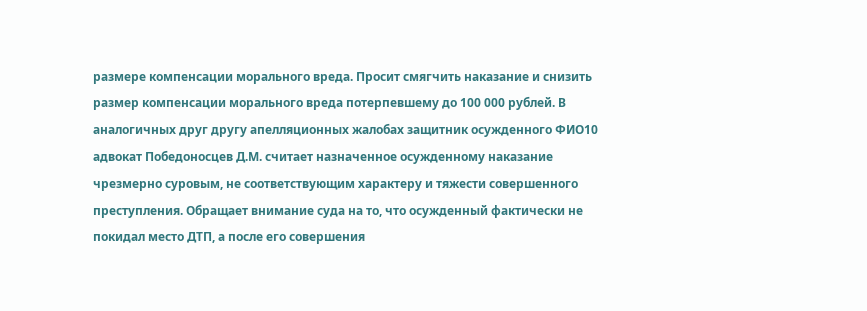размере компенсации морального вреда. Просит смягчить наказание и снизить размер компенсации морального вреда потерпевшему до 100 000 рублей. В аналогичных друг другу апелляционных жалобах защитник осужденного ФИО10 адвокат Победоносцев Д.М. считает назначенное осужденному наказание чрезмерно суровым, не соответствующим характеру и тяжести совершенного преступления. Обращает внимание суда на то, что осужденный фактически не покидал место ДТП, а после его совершения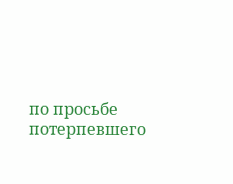по просьбе потерпевшего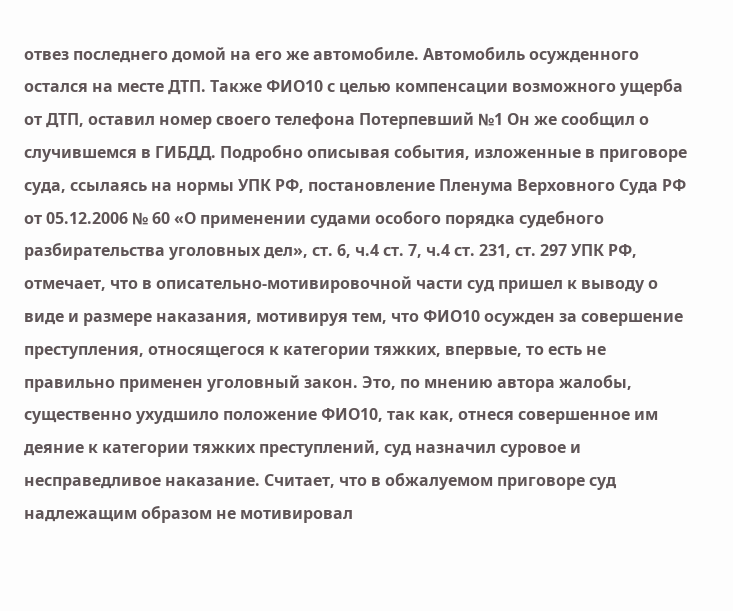отвез последнего домой на его же автомобиле. Автомобиль осужденного остался на месте ДТП. Также ФИО10 с целью компенсации возможного ущерба от ДТП, оставил номер своего телефона Потерпевший №1 Он же сообщил о случившемся в ГИБДД. Подробно описывая события, изложенные в приговоре суда, ссылаясь на нормы УПК РФ, постановление Пленума Верховного Суда РФ от 05.12.2006 № 60 «О применении судами особого порядка судебного разбирательства уголовных дел», ст. 6, ч.4 ст. 7, ч.4 ст. 231, ст. 297 УПК РФ, отмечает, что в описательно-мотивировочной части суд пришел к выводу о виде и размере наказания, мотивируя тем, что ФИО10 осужден за совершение преступления, относящегося к категории тяжких, впервые, то есть не правильно применен уголовный закон. Это, по мнению автора жалобы, существенно ухудшило положение ФИО10, так как, отнеся совершенное им деяние к категории тяжких преступлений, суд назначил суровое и несправедливое наказание. Считает, что в обжалуемом приговоре суд надлежащим образом не мотивировал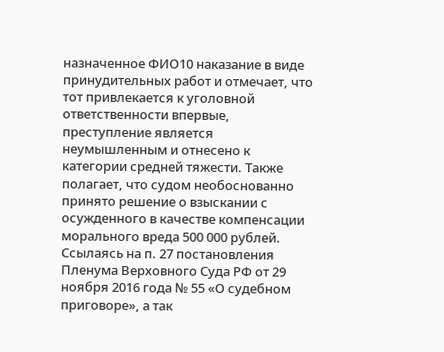назначенное ФИО10 наказание в виде принудительных работ и отмечает, что тот привлекается к уголовной ответственности впервые, преступление является неумышленным и отнесено к категории средней тяжести. Также полагает, что судом необоснованно принято решение о взыскании с осужденного в качестве компенсации морального вреда 500 000 рублей. Ссылаясь на п. 27 постановления Пленума Верховного Суда РФ от 29 ноября 2016 года № 55 «О судебном приговоре», а так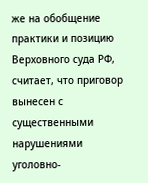же на обобщение практики и позицию Верховного суда РФ, считает, что приговор вынесен с существенными нарушениями уголовно-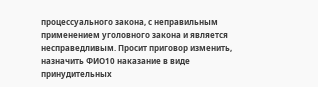процессуального закона, с неправильным применением уголовного закона и является несправедливым. Просит приговор изменить, назначить ФИО10 наказание в виде принудительных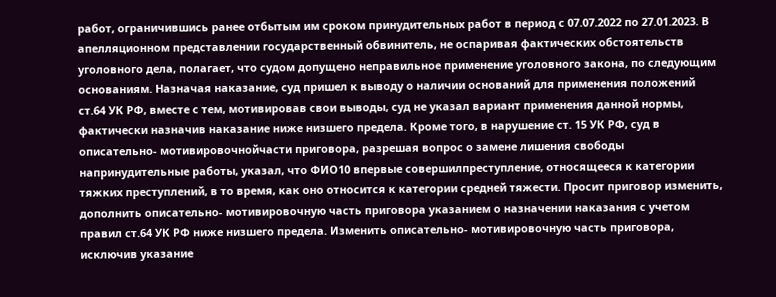работ, ограничившись ранее отбытым им сроком принудительных работ в период с 07.07.2022 по 27.01.2023. В апелляционном представлении государственный обвинитель, не оспаривая фактических обстоятельств уголовного дела, полагает, что судом допущено неправильное применение уголовного закона, по следующим основаниям. Назначая наказание, суд пришел к выводу о наличии оснований для применения положений ст.64 УК РФ, вместе с тем, мотивировав свои выводы, суд не указал вариант применения данной нормы, фактически назначив наказание ниже низшего предела. Кроме того, в нарушение ст. 15 УК РФ, суд в описательно- мотивировочнойчасти приговора, разрешая вопрос о замене лишения свободы напринудительные работы, указал, что ФИО10 впервые совершилпреступление, относящееся к категории тяжких преступлений, в то время, как оно относится к категории средней тяжести. Просит приговор изменить, дополнить описательно- мотивировочную часть приговора указанием о назначении наказания с учетом правил ст.64 УК РФ ниже низшего предела. Изменить описательно- мотивировочную часть приговора, исключив указание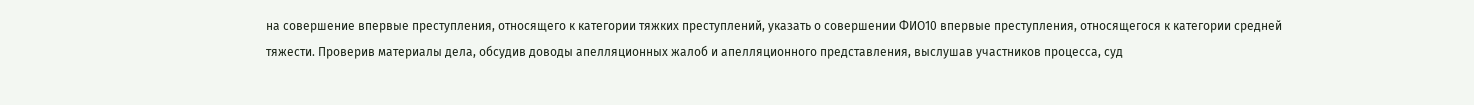на совершение впервые преступления, относящего к категории тяжких преступлений, указать о совершении ФИО10 впервые преступления, относящегося к категории средней тяжести. Проверив материалы дела, обсудив доводы апелляционных жалоб и апелляционного представления, выслушав участников процесса, суд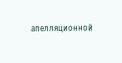апелляционной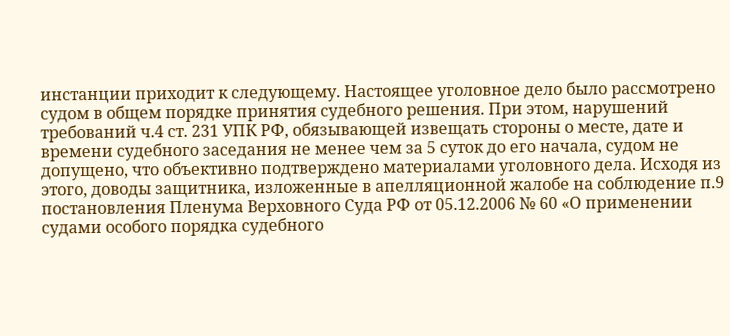инстанции приходит к следующему. Настоящее уголовное дело было рассмотрено судом в общем порядке принятия судебного решения. При этом, нарушений требований ч.4 ст. 231 УПК РФ, обязывающей извещать стороны о месте, дате и времени судебного заседания не менее чем за 5 суток до его начала, судом не допущено, что объективно подтверждено материалами уголовного дела. Исходя из этого, доводы защитника, изложенные в апелляционной жалобе на соблюдение п.9 постановления Пленума Верховного Суда РФ от 05.12.2006 № 60 «О применении судами особого порядка судебного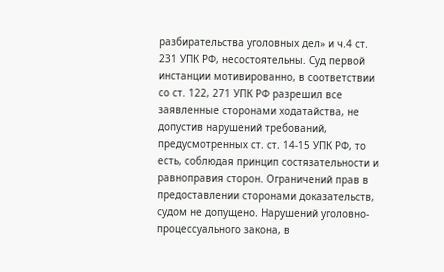разбирательства уголовных дел» и ч.4 ст. 231 УПК РФ, несостоятельны. Суд первой инстанции мотивированно, в соответствии со ст. 122, 271 УПК РФ разрешил все заявленные сторонами ходатайства, не допустив нарушений требований, предусмотренных ст. ст. 14-15 УПК РФ, то есть, соблюдая принцип состязательности и равноправия сторон. Ограничений прав в предоставлении сторонами доказательств, судом не допущено. Нарушений уголовно-процессуального закона, в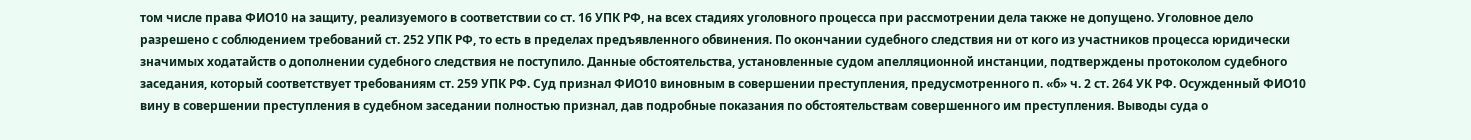том числе права ФИО10 на защиту, реализуемого в соответствии со ст. 16 УПК РФ, на всех стадиях уголовного процесса при рассмотрении дела также не допущено. Уголовное дело разрешено с соблюдением требований ст. 252 УПК РФ, то есть в пределах предъявленного обвинения. По окончании судебного следствия ни от кого из участников процесса юридически значимых ходатайств о дополнении судебного следствия не поступило. Данные обстоятельства, установленные судом апелляционной инстанции, подтверждены протоколом судебного заседания, который соответствует требованиям ст. 259 УПК РФ. Суд признал ФИО10 виновным в совершении преступления, предусмотренного п. «б» ч. 2 ст. 264 УК РФ. Осужденный ФИО10 вину в совершении преступления в судебном заседании полностью признал, дав подробные показания по обстоятельствам совершенного им преступления. Выводы суда о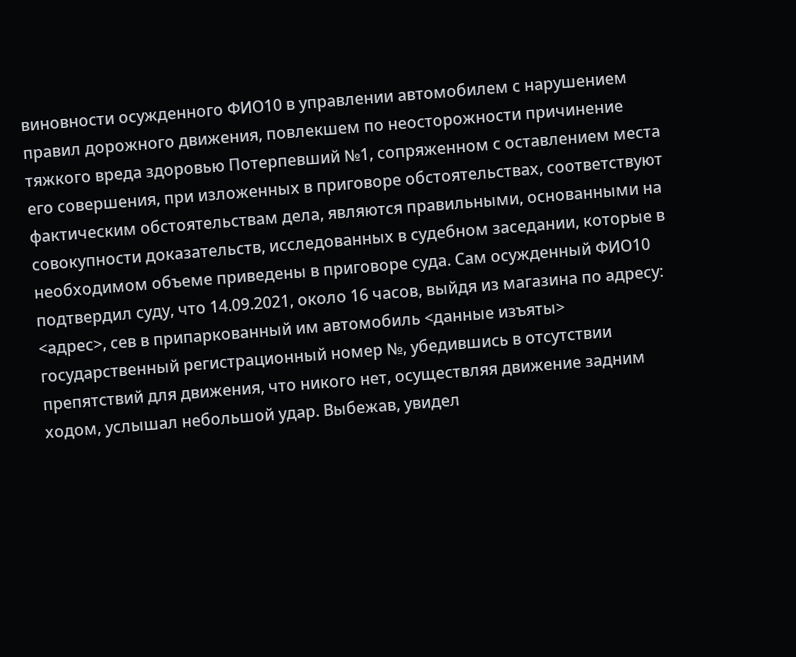виновности осужденного ФИО10 в управлении автомобилем с нарушением правил дорожного движения, повлекшем по неосторожности причинение тяжкого вреда здоровью Потерпевший №1, сопряженном с оставлением места его совершения, при изложенных в приговоре обстоятельствах, соответствуют фактическим обстоятельствам дела, являются правильными, основанными на совокупности доказательств, исследованных в судебном заседании, которые в необходимом объеме приведены в приговоре суда. Сам осужденный ФИО10 подтвердил суду, что 14.09.2021, около 16 часов, выйдя из магазина по адресу: <адрес>, сев в припаркованный им автомобиль <данные изъяты> государственный регистрационный номер №, убедившись в отсутствии препятствий для движения, что никого нет, осуществляя движение задним ходом, услышал небольшой удар. Выбежав, увидел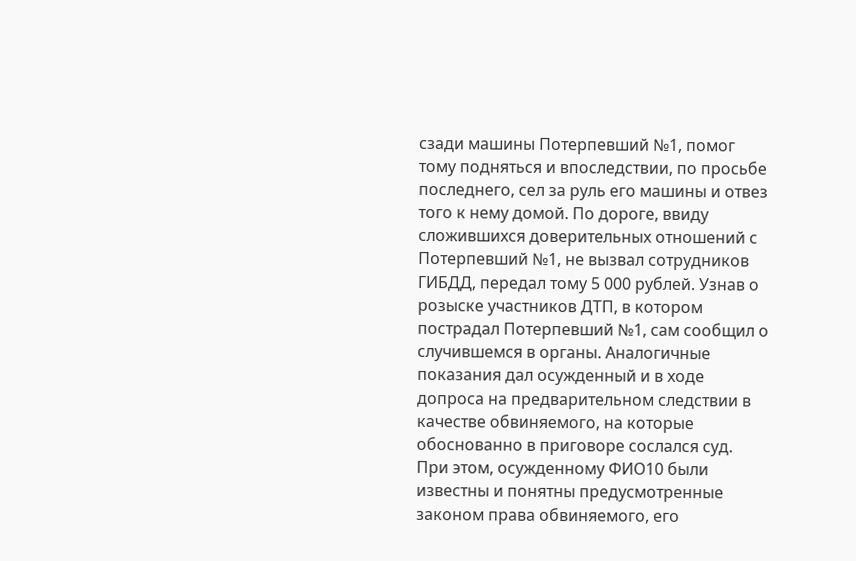сзади машины Потерпевший №1, помог тому подняться и впоследствии, по просьбе последнего, сел за руль его машины и отвез того к нему домой. По дороге, ввиду сложившихся доверительных отношений с Потерпевший №1, не вызвал сотрудников ГИБДД, передал тому 5 000 рублей. Узнав о розыске участников ДТП, в котором пострадал Потерпевший №1, сам сообщил о случившемся в органы. Аналогичные показания дал осужденный и в ходе допроса на предварительном следствии в качестве обвиняемого, на которые обоснованно в приговоре сослался суд. При этом, осужденному ФИО10 были известны и понятны предусмотренные законом права обвиняемого, его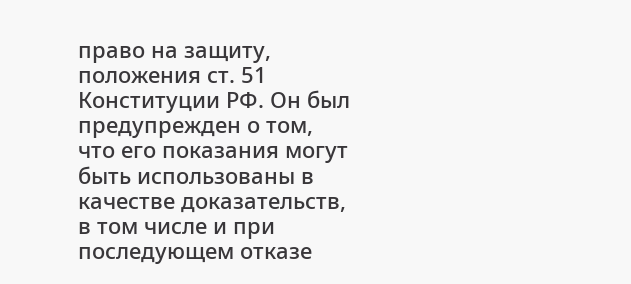право на защиту, положения ст. 51 Конституции РФ. Он был предупрежден о том, что его показания могут быть использованы в качестве доказательств, в том числе и при последующем отказе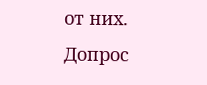от них. Допрос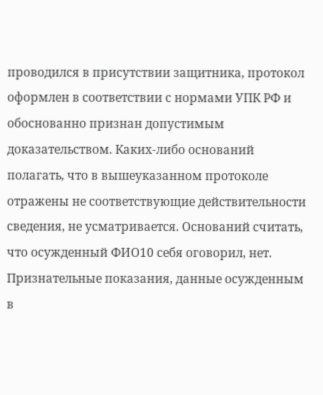проводился в присутствии защитника, протокол оформлен в соответствии с нормами УПК РФ и обоснованно признан допустимым доказательством. Каких-либо оснований полагать, что в вышеуказанном протоколе отражены не соответствующие действительности сведения, не усматривается. Оснований считать, что осужденный ФИО10 себя оговорил, нет. Признательные показания, данные осужденным в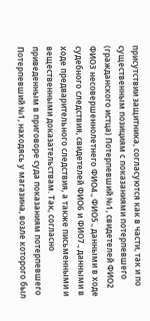присутствии защитника, согласуются как в части, так и по существенным позициям с показаниями потерпевшего (гражданского истца) Потерпевший №1, свидетелей ФИО2 ФИО3 несовершеннолетнего ФИО4., ФИО5., данными в ходе судебного следствия, свидетелей ФИО6 и ФИО7., данными в ходе предварительного следствия, а также письменными и вещественными доказательствам. Так, согласно приведенным в приговоре суда показаниям потерпевшего Потерпевший №1, находясь у магазина, возле которого был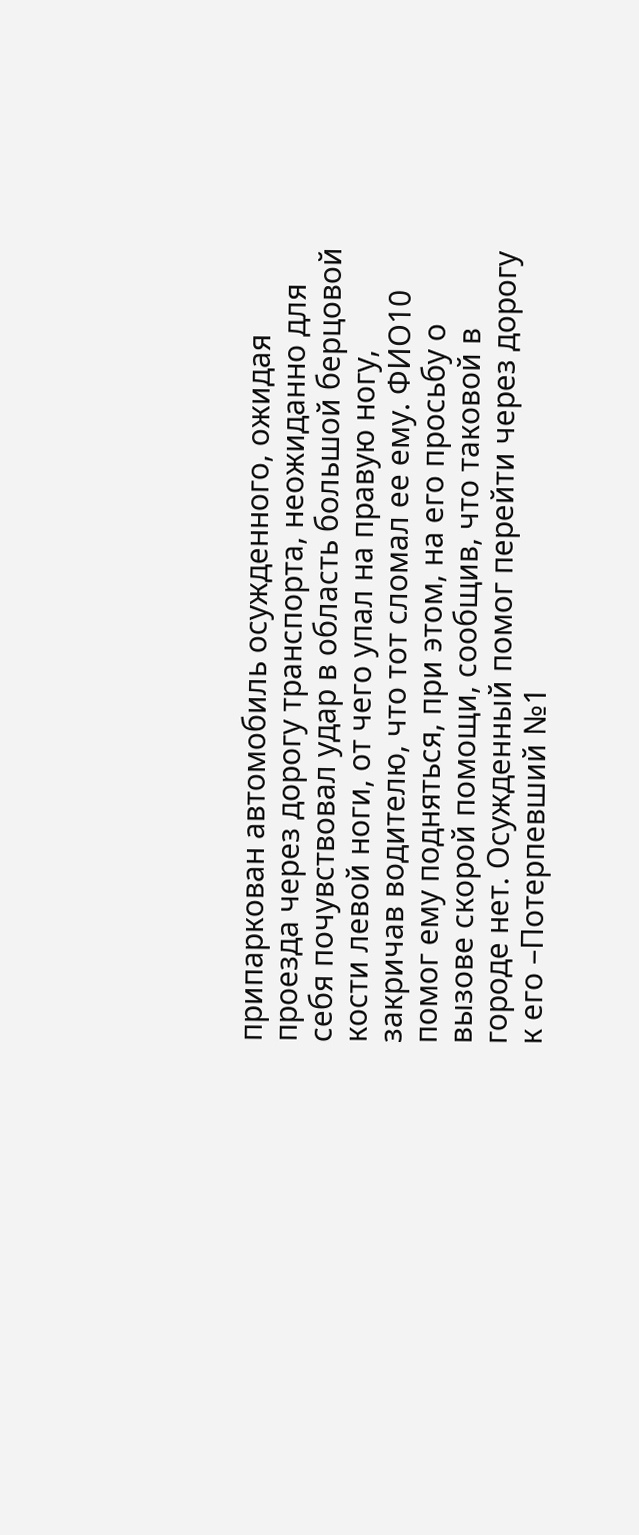припаркован автомобиль осужденного, ожидая проезда через дорогу транспорта, неожиданно для себя почувствовал удар в область большой берцовой кости левой ноги, от чего упал на правую ногу, закричав водителю, что тот сломал ее ему. ФИО10 помог ему подняться, при этом, на его просьбу о вызове скорой помощи, сообщив, что таковой в городе нет. Осужденный помог перейти через дорогу к его –Потерпевший №1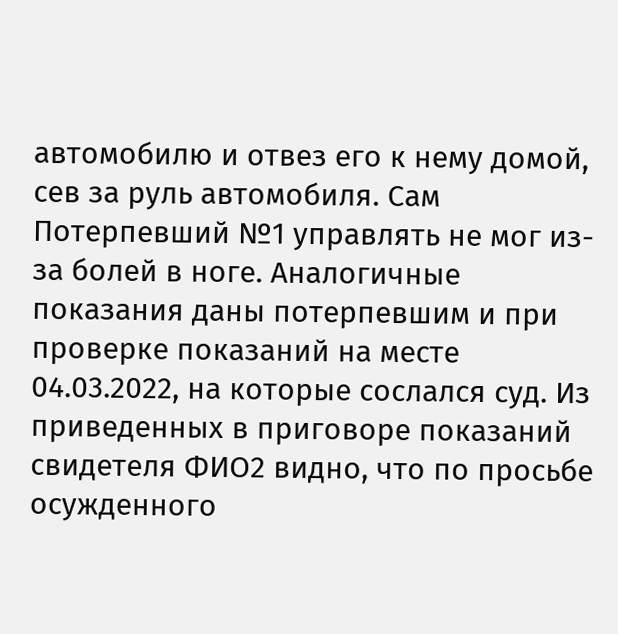автомобилю и отвез его к нему домой, сев за руль автомобиля. Сам Потерпевший №1 управлять не мог из-за болей в ноге. Аналогичные показания даны потерпевшим и при проверке показаний на месте 04.03.2022, на которые сослался суд. Из приведенных в приговоре показаний свидетеля ФИО2 видно, что по просьбе осужденного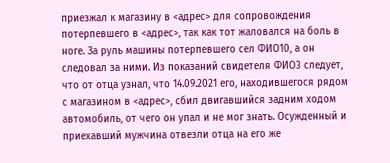приезжал к магазину в <адрес> для сопровождения потерпевшего в <адрес>, так как тот жаловался на боль в ноге. За руль машины потерпевшего сел ФИО10, а он следовал за ними. Из показаний свидетеля ФИО3 следует, что от отца узнал, что 14.09.2021 его, находившегося рядом с магазином в <адрес>, сбил двигавшийся задним ходом автомобиль, от чего он упал и не мог знать. Осужденный и приехавший мужчина отвезли отца на его же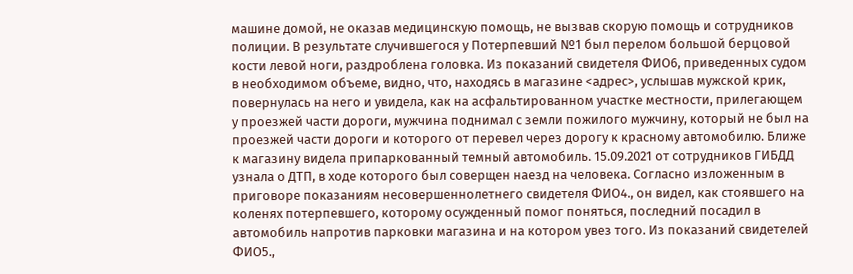машине домой, не оказав медицинскую помощь, не вызвав скорую помощь и сотрудников полиции. В результате случившегося у Потерпевший №1 был перелом большой берцовой кости левой ноги, раздроблена головка. Из показаний свидетеля ФИО6, приведенных судом в необходимом объеме, видно, что, находясь в магазине <адрес>, услышав мужской крик, повернулась на него и увидела, как на асфальтированном участке местности, прилегающем у проезжей части дороги, мужчина поднимал с земли пожилого мужчину, который не был на проезжей части дороги и которого от перевел через дорогу к красному автомобилю. Ближе к магазину видела припаркованный темный автомобиль. 15.09.2021 от сотрудников ГИБДД узнала о ДТП, в ходе которого был соверщен наезд на человека. Согласно изложенным в приговоре показаниям несовершеннолетнего свидетеля ФИО4., он видел, как стоявшего на коленях потерпевшего, которому осужденный помог поняться, последний посадил в автомобиль напротив парковки магазина и на котором увез того. Из показаний свидетелей ФИО5.,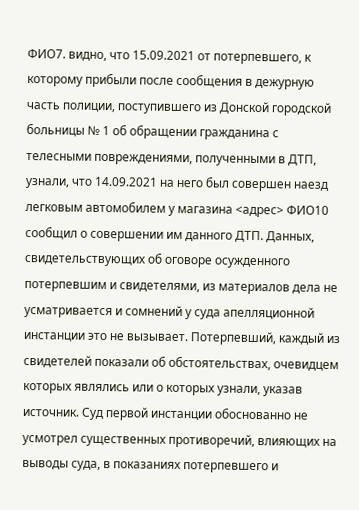ФИО7. видно, что 15.09.2021 от потерпевшего, к которому прибыли после сообщения в дежурную часть полиции, поступившего из Донской городской больницы № 1 об обращении гражданина с телесными повреждениями, полученными в ДТП, узнали, что 14.09.2021 на него был совершен наезд легковым автомобилем у магазина <адрес> ФИО10 сообщил о совершении им данного ДТП. Данных, свидетельствующих об оговоре осужденного потерпевшим и свидетелями, из материалов дела не усматривается и сомнений у суда апелляционной инстанции это не вызывает. Потерпевший, каждый из свидетелей показали об обстоятельствах, очевидцем которых являлись или о которых узнали, указав источник. Суд первой инстанции обоснованно не усмотрел существенных противоречий, влияющих на выводы суда, в показаниях потерпевшего и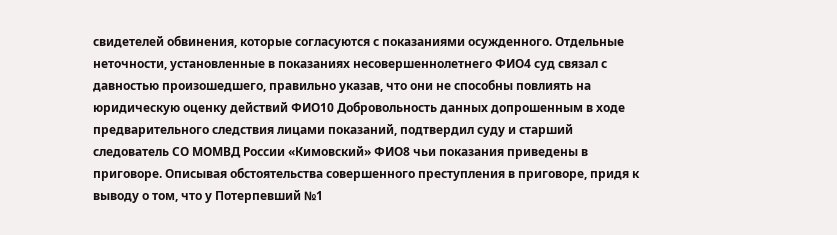свидетелей обвинения, которые согласуются с показаниями осужденного. Отдельные неточности, установленные в показаниях несовершеннолетнего ФИО4 суд связал с давностью произошедшего, правильно указав, что они не способны повлиять на юридическую оценку действий ФИО10 Добровольность данных допрошенным в ходе предварительного следствия лицами показаний, подтвердил суду и старший следователь СО МОМВД России «Кимовский» ФИО8 чьи показания приведены в приговоре. Описывая обстоятельства совершенного преступления в приговоре, придя к выводу о том, что у Потерпевший №1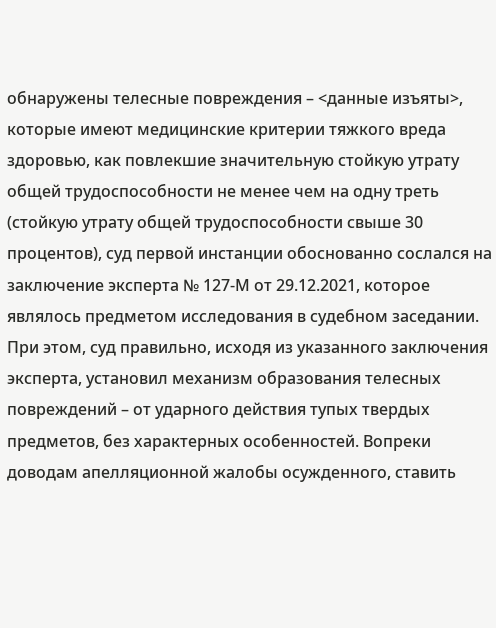обнаружены телесные повреждения – <данные изъяты>, которые имеют медицинские критерии тяжкого вреда здоровью, как повлекшие значительную стойкую утрату общей трудоспособности не менее чем на одну треть (стойкую утрату общей трудоспособности свыше 30 процентов), суд первой инстанции обоснованно сослался на заключение эксперта № 127-М от 29.12.2021, которое являлось предметом исследования в судебном заседании. При этом, суд правильно, исходя из указанного заключения эксперта, установил механизм образования телесных повреждений – от ударного действия тупых твердых предметов, без характерных особенностей. Вопреки доводам апелляционной жалобы осужденного, ставить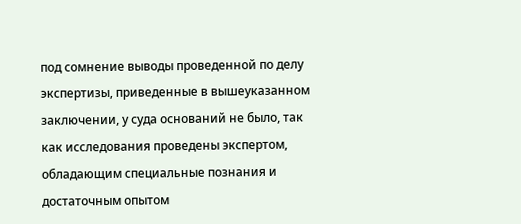под сомнение выводы проведенной по делу экспертизы, приведенные в вышеуказанном заключении, у суда оснований не было, так как исследования проведены экспертом, обладающим специальные познания и достаточным опытом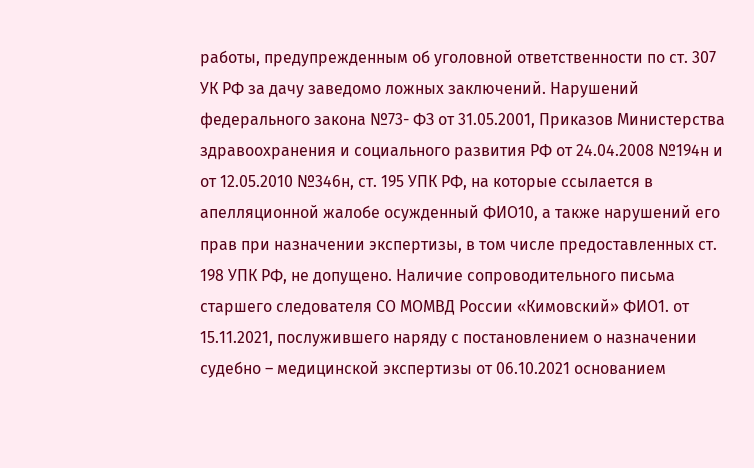работы, предупрежденным об уголовной ответственности по ст. 307 УК РФ за дачу заведомо ложных заключений. Нарушений федерального закона №73- ФЗ от 31.05.2001, Приказов Министерства здравоохранения и социального развития РФ от 24.04.2008 №194н и от 12.05.2010 №346н, ст. 195 УПК РФ, на которые ссылается в апелляционной жалобе осужденный ФИО10, а также нарушений его прав при назначении экспертизы, в том числе предоставленных ст. 198 УПК РФ, не допущено. Наличие сопроводительного письма старшего следователя СО МОМВД России «Кимовский» ФИО1. от 15.11.2021, послужившего наряду с постановлением о назначении судебно – медицинской экспертизы от 06.10.2021 основанием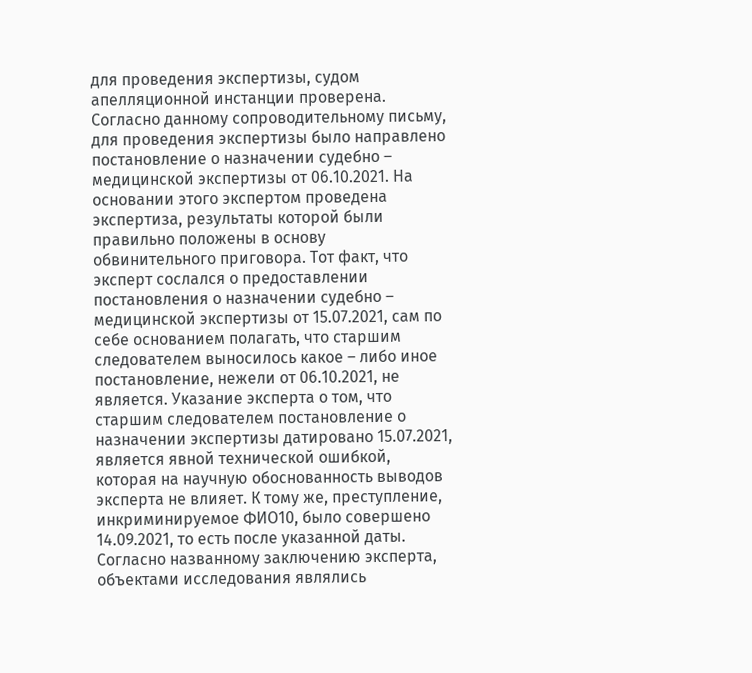для проведения экспертизы, судом апелляционной инстанции проверена. Согласно данному сопроводительному письму, для проведения экспертизы было направлено постановление о назначении судебно – медицинской экспертизы от 06.10.2021. На основании этого экспертом проведена экспертиза, результаты которой были правильно положены в основу обвинительного приговора. Тот факт, что эксперт сослался о предоставлении постановления о назначении судебно – медицинской экспертизы от 15.07.2021, сам по себе основанием полагать, что старшим следователем выносилось какое – либо иное постановление, нежели от 06.10.2021, не является. Указание эксперта о том, что старшим следователем постановление о назначении экспертизы датировано 15.07.2021, является явной технической ошибкой, которая на научную обоснованность выводов эксперта не влияет. К тому же, преступление, инкриминируемое ФИО10, было совершено 14.09.2021, то есть после указанной даты. Согласно названному заключению эксперта, объектами исследования являлись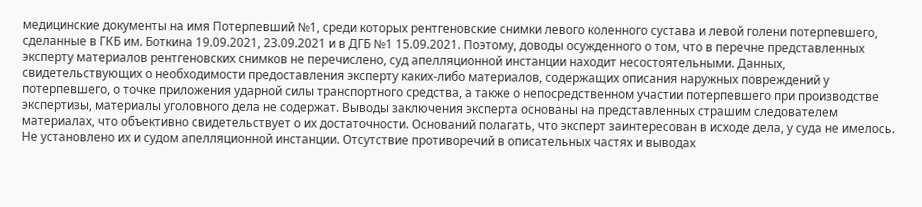медицинские документы на имя Потерпевший №1, среди которых рентгеновские снимки левого коленного сустава и левой голени потерпевшего, сделанные в ГКБ им. Боткина 19.09.2021, 23.09.2021 и в ДГБ №1 15.09.2021. Поэтому, доводы осужденного о том, что в перечне представленных эксперту материалов рентгеновских снимков не перечислено, суд апелляционной инстанции находит несостоятельными. Данных, свидетельствующих о необходимости предоставления эксперту каких-либо материалов, содержащих описания наружных повреждений у потерпевшего, о точке приложения ударной силы транспортного средства, а также о непосредственном участии потерпевшего при производстве экспертизы, материалы уголовного дела не содержат. Выводы заключения эксперта основаны на представленных страшим следователем материалах, что объективно свидетельствует о их достаточности. Оснований полагать, что эксперт заинтересован в исходе дела, у суда не имелось. Не установлено их и судом апелляционной инстанции. Отсутствие противоречий в описательных частях и выводах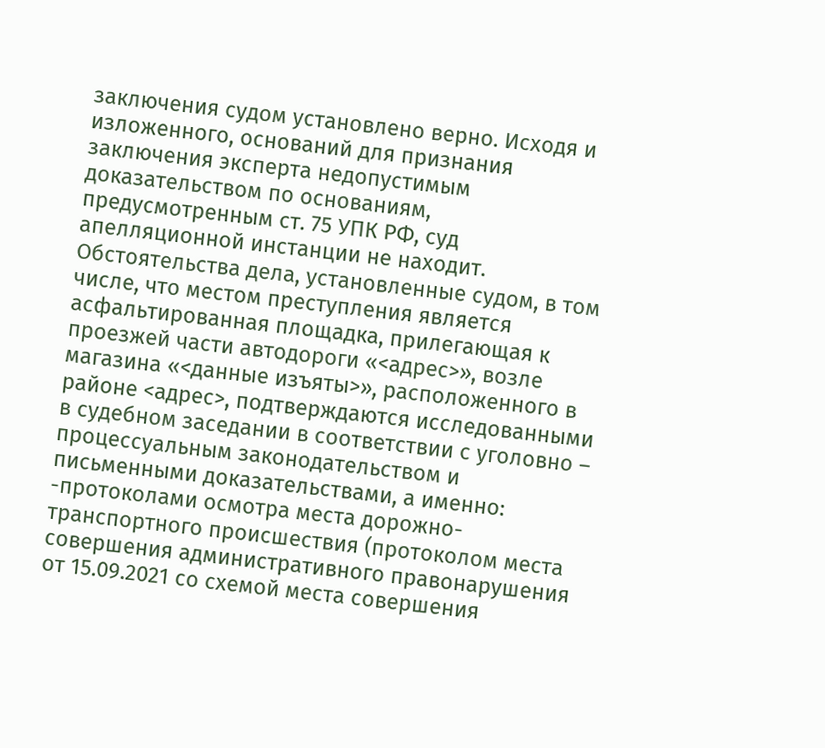заключения судом установлено верно. Исходя и изложенного, оснований для признания заключения эксперта недопустимым доказательством по основаниям, предусмотренным ст. 75 УПК РФ, суд апелляционной инстанции не находит. Обстоятельства дела, установленные судом, в том числе, что местом преступления является асфальтированная площадка, прилегающая к проезжей части автодороги «<адрес>», возле магазина «<данные изъяты>», расположенного в районе <адрес>, подтверждаются исследованными в судебном заседании в соответствии с уголовно – процессуальным законодательством и письменными доказательствами, а именно: -протоколами осмотра места дорожно-транспортного происшествия (протоколом места совершения административного правонарушения от 15.09.2021 со схемой места совершения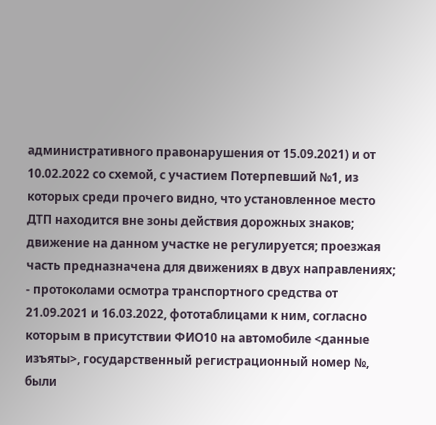административного правонарушения от 15.09.2021) и от 10.02.2022 со схемой, с участием Потерпевший №1, из которых среди прочего видно, что установленное место ДТП находится вне зоны действия дорожных знаков; движение на данном участке не регулируется; проезжая часть предназначена для движениях в двух направлениях; - протоколами осмотра транспортного средства от 21.09.2021 и 16.03.2022, фототаблицами к ним, согласно которым в присутствии ФИО10 на автомобиле <данные изъяты>, государственный регистрационный номер №, были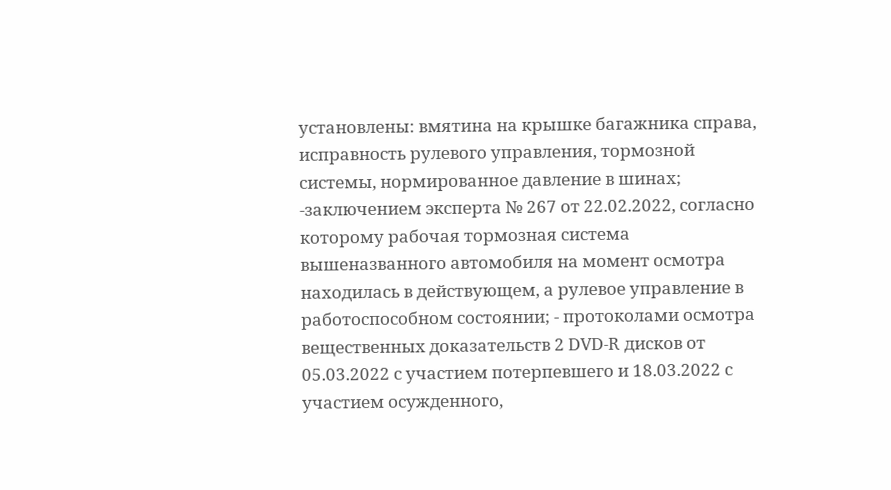установлены: вмятина на крышке багажника справа, исправность рулевого управления, тормозной системы, нормированное давление в шинах; -заключением эксперта № 267 от 22.02.2022, согласно которому рабочая тормозная система вышеназванного автомобиля на момент осмотра находилась в действующем, а рулевое управление в работоспособном состоянии; - протоколами осмотра вещественных доказательств 2 DVD-R дисков от 05.03.2022 с участием потерпевшего и 18.03.2022 с участием осужденного,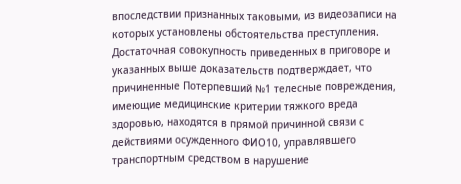впоследствии признанных таковыми, из видеозаписи на которых установлены обстоятельства преступления. Достаточная совокупность приведенных в приговоре и указанных выше доказательств подтверждает, что причиненные Потерпевший №1 телесные повреждения, имеющие медицинские критерии тяжкого вреда здоровью, находятся в прямой причинной связи с действиями осужденного ФИО10, управлявшего транспортным средством в нарушение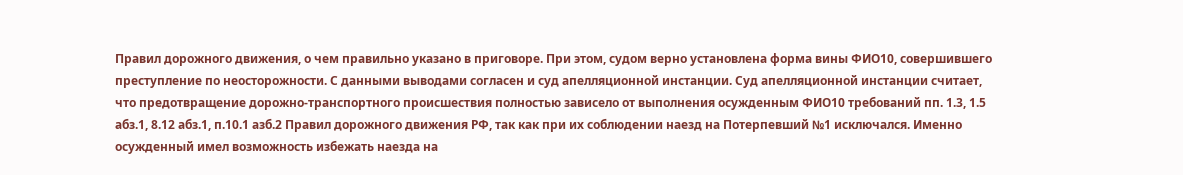Правил дорожного движения, о чем правильно указано в приговоре. При этом, судом верно установлена форма вины ФИО10, совершившего преступление по неосторожности. С данными выводами согласен и суд апелляционной инстанции. Суд апелляционной инстанции считает, что предотвращение дорожно-транспортного происшествия полностью зависело от выполнения осужденным ФИО10 требований пп. 1.3, 1.5 абз.1, 8.12 абз.1, п.10.1 азб.2 Правил дорожного движения РФ, так как при их соблюдении наезд на Потерпевший №1 исключался. Именно осужденный имел возможность избежать наезда на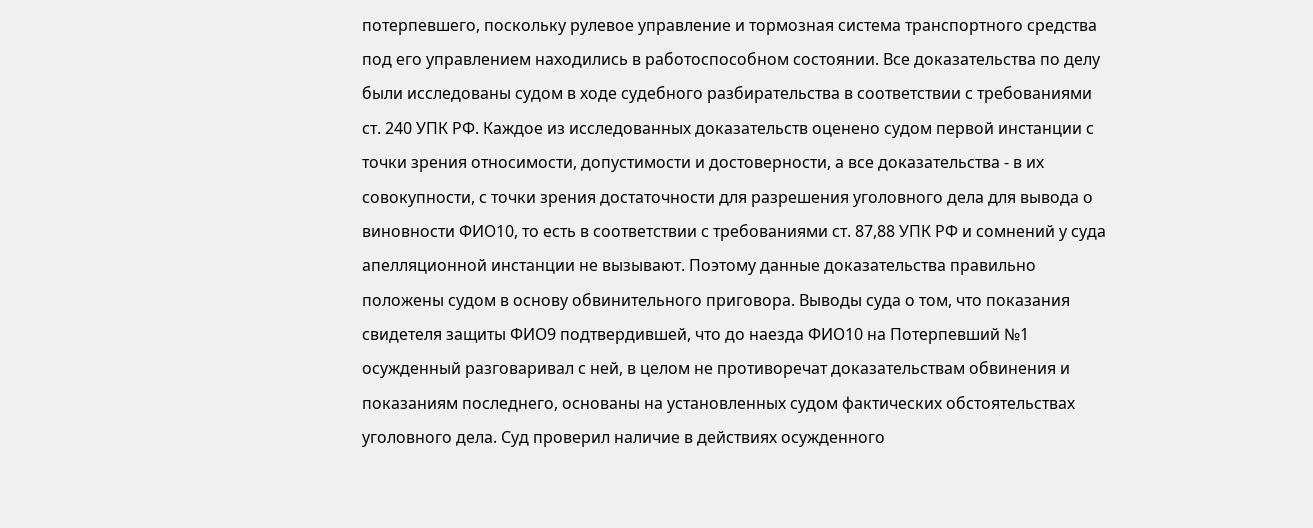потерпевшего, поскольку рулевое управление и тормозная система транспортного средства под его управлением находились в работоспособном состоянии. Все доказательства по делу были исследованы судом в ходе судебного разбирательства в соответствии с требованиями ст. 240 УПК РФ. Каждое из исследованных доказательств оценено судом первой инстанции с точки зрения относимости, допустимости и достоверности, а все доказательства - в их совокупности, с точки зрения достаточности для разрешения уголовного дела для вывода о виновности ФИО10, то есть в соответствии с требованиями ст. 87,88 УПК РФ и сомнений у суда апелляционной инстанции не вызывают. Поэтому данные доказательства правильно положены судом в основу обвинительного приговора. Выводы суда о том, что показания свидетеля защиты ФИО9 подтвердившей, что до наезда ФИО10 на Потерпевший №1 осужденный разговаривал с ней, в целом не противоречат доказательствам обвинения и показаниям последнего, основаны на установленных судом фактических обстоятельствах уголовного дела. Суд проверил наличие в действиях осужденного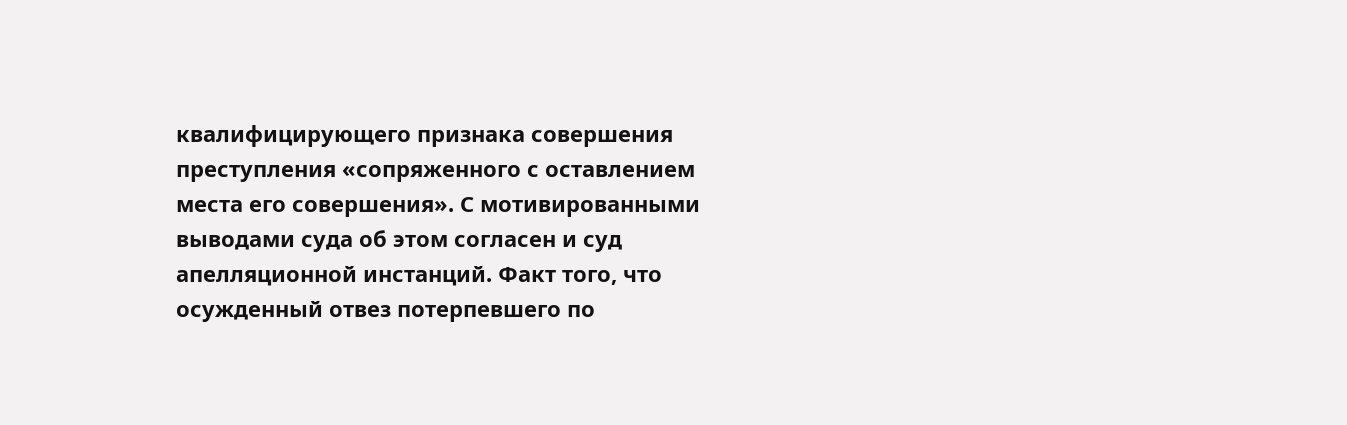квалифицирующего признака совершения преступления «сопряженного с оставлением места его совершения». С мотивированными выводами суда об этом согласен и суд апелляционной инстанций. Факт того, что осужденный отвез потерпевшего по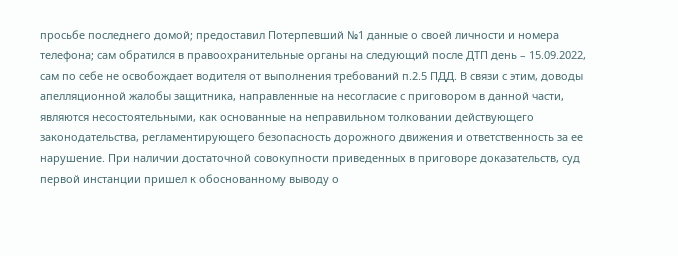просьбе последнего домой; предоставил Потерпевший №1 данные о своей личности и номера телефона; сам обратился в правоохранительные органы на следующий после ДТП день – 15.09.2022, сам по себе не освобождает водителя от выполнения требований п.2.5 ПДД. В связи с этим, доводы апелляционной жалобы защитника, направленные на несогласие с приговором в данной части, являются несостоятельными, как основанные на неправильном толковании действующего законодательства, регламентирующего безопасность дорожного движения и ответственность за ее нарушение. При наличии достаточной совокупности приведенных в приговоре доказательств, суд первой инстанции пришел к обоснованному выводу о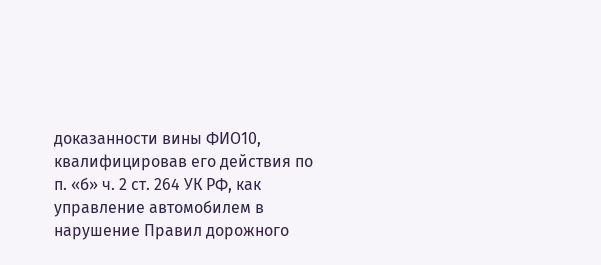доказанности вины ФИО10, квалифицировав его действия по п. «б» ч. 2 ст. 264 УК РФ, как управление автомобилем в нарушение Правил дорожного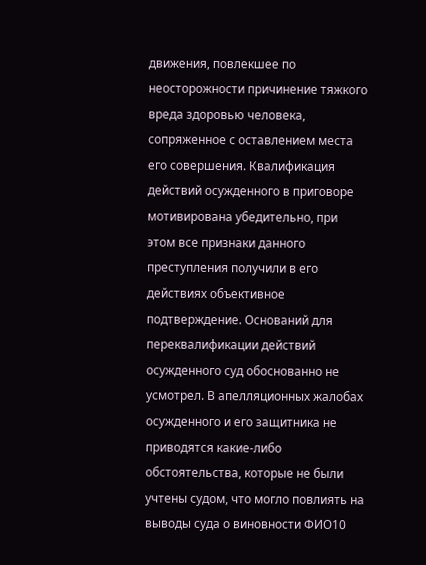движения, повлекшее по неосторожности причинение тяжкого вреда здоровью человека, сопряженное с оставлением места его совершения. Квалификация действий осужденного в приговоре мотивирована убедительно, при этом все признаки данного преступления получили в его действиях объективное подтверждение. Оснований для переквалификации действий осужденного суд обоснованно не усмотрел. В апелляционных жалобах осужденного и его защитника не приводятся какие-либо обстоятельства, которые не были учтены судом, что могло повлиять на выводы суда о виновности ФИО10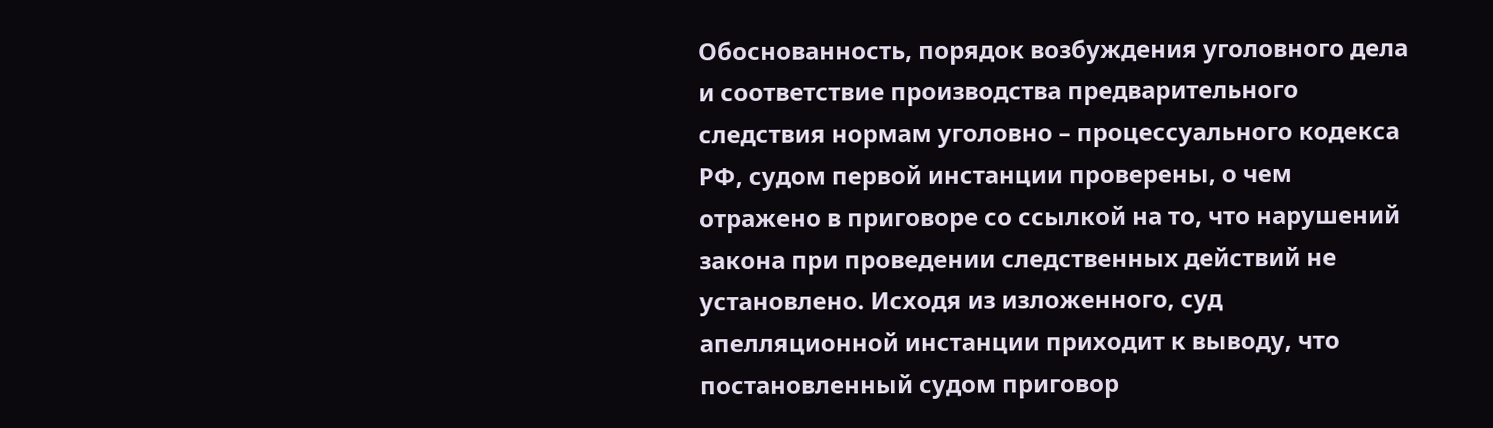Обоснованность, порядок возбуждения уголовного дела и соответствие производства предварительного следствия нормам уголовно – процессуального кодекса РФ, судом первой инстанции проверены, о чем отражено в приговоре со ссылкой на то, что нарушений закона при проведении следственных действий не установлено. Исходя из изложенного, суд апелляционной инстанции приходит к выводу, что постановленный судом приговор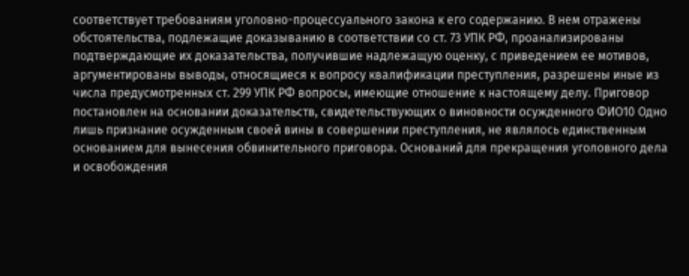соответствует требованиям уголовно-процессуального закона к его содержанию. В нем отражены обстоятельства, подлежащие доказыванию в соответствии со ст. 73 УПК РФ, проанализированы подтверждающие их доказательства, получившие надлежащую оценку, с приведением ее мотивов, аргументированы выводы, относящиеся к вопросу квалификации преступления, разрешены иные из числа предусмотренных ст. 299 УПК РФ вопросы, имеющие отношение к настоящему делу. Приговор постановлен на основании доказательств, свидетельствующих о виновности осужденного ФИО10 Одно лишь признание осужденным своей вины в совершении преступления, не являлось единственным основанием для вынесения обвинительного приговора. Оснований для прекращения уголовного дела и освобождения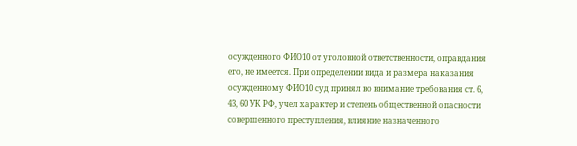осужденного ФИО10 от уголовной ответственности, оправдания его, не имеется. При определении вида и размера наказания осужденному ФИО10 суд принял во внимание требования ст. 6, 43, 60 УК РФ, учел характер и степень общественной опасности совершенного преступления, влияние назначенного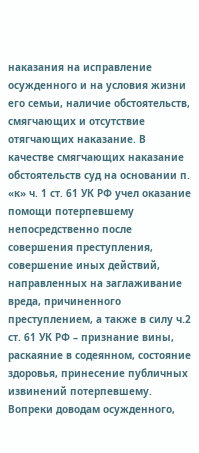наказания на исправление осужденного и на условия жизни его семьи, наличие обстоятельств, смягчающих и отсутствие отягчающих наказание. В качестве смягчающих наказание обстоятельств суд на основании п. «к» ч. 1 ст. 61 УК РФ учел оказание помощи потерпевшему непосредственно после совершения преступления, совершение иных действий, направленных на заглаживание вреда, причиненного преступлением, а также в силу ч.2 ст. 61 УК РФ – признание вины, раскаяние в содеянном, состояние здоровья, принесение публичных извинений потерпевшему. Вопреки доводам осужденного,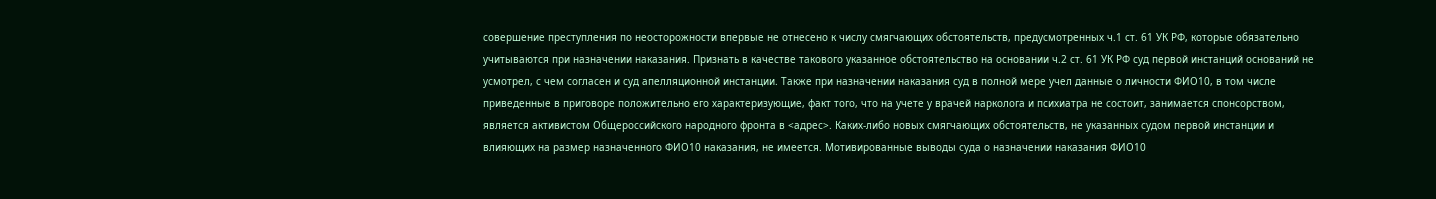совершение преступления по неосторожности впервые не отнесено к числу смягчающих обстоятельств, предусмотренных ч.1 ст. 61 УК РФ, которые обязательно учитываются при назначении наказания. Признать в качестве такового указанное обстоятельство на основании ч.2 ст. 61 УК РФ суд первой инстанций оснований не усмотрел, с чем согласен и суд апелляционной инстанции. Также при назначении наказания суд в полной мере учел данные о личности ФИО10, в том числе приведенные в приговоре положительно его характеризующие, факт того, что на учете у врачей нарколога и психиатра не состоит, занимается спонсорством, является активистом Общероссийского народного фронта в <адрес>. Каких-либо новых смягчающих обстоятельств, не указанных судом первой инстанции и влияющих на размер назначенного ФИО10 наказания, не имеется. Мотивированные выводы суда о назначении наказания ФИО10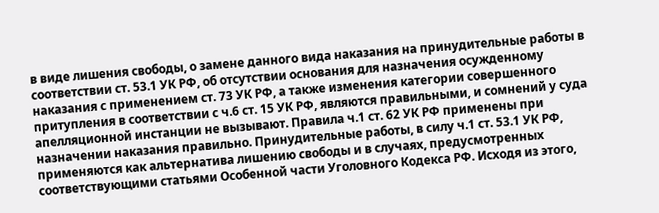в виде лишения свободы, о замене данного вида наказания на принудительные работы в соответствии ст. 53.1 УК РФ, об отсутствии основания для назначения осужденному наказания с применением ст. 73 УК РФ, а также изменения категории совершенного притупления в соответствии с ч.6 ст. 15 УК РФ, являются правильными, и сомнений у суда апелляционной инстанции не вызывают. Правила ч.1 ст. 62 УК РФ применены при назначении наказания правильно. Принудительные работы, в силу ч.1 ст. 53.1 УК РФ, применяются как альтернатива лишению свободы и в случаях, предусмотренных соответствующими статьями Особенной части Уголовного Кодекса РФ. Исходя из этого,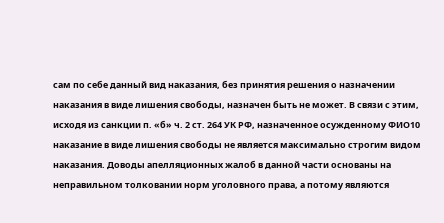сам по себе данный вид наказания, без принятия решения о назначении наказания в виде лишения свободы, назначен быть не может. В связи с этим, исходя из санкции п. «б» ч. 2 ст. 264 УК РФ, назначенное осужденному ФИО10 наказание в виде лишения свободы не является максимально строгим видом наказания. Доводы апелляционных жалоб в данной части основаны на неправильном толковании норм уголовного права, а потому являются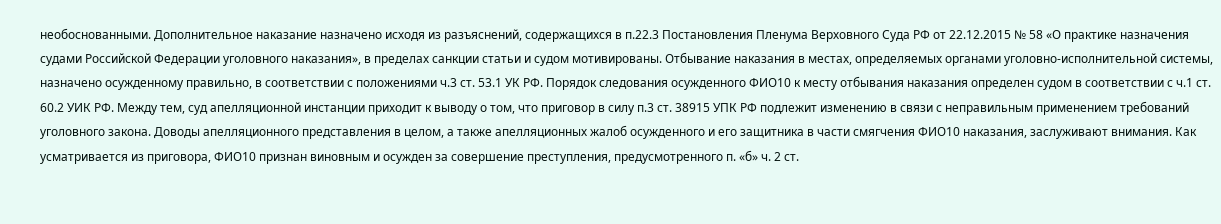необоснованными. Дополнительное наказание назначено исходя из разъяснений, содержащихся в п.22.3 Постановления Пленума Верховного Суда РФ от 22.12.2015 № 58 «О практике назначения судами Российской Федерации уголовного наказания», в пределах санкции статьи и судом мотивированы. Отбывание наказания в местах, определяемых органами уголовно-исполнительной системы, назначено осужденному правильно, в соответствии с положениями ч.3 ст. 53.1 УК РФ. Порядок следования осужденного ФИО10 к месту отбывания наказания определен судом в соответствии с ч.1 ст. 60.2 УИК РФ. Между тем, суд апелляционной инстанции приходит к выводу о том, что приговор в силу п.3 ст. 38915 УПК РФ подлежит изменению в связи с неправильным применением требований уголовного закона. Доводы апелляционного представления в целом, а также апелляционных жалоб осужденного и его защитника в части смягчения ФИО10 наказания, заслуживают внимания. Как усматривается из приговора, ФИО10 признан виновным и осужден за совершение преступления, предусмотренного п. «б» ч. 2 ст.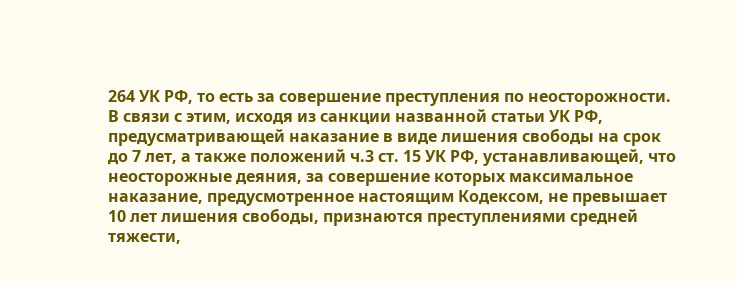264 УК РФ, то есть за совершение преступления по неосторожности. В связи с этим, исходя из санкции названной статьи УК РФ, предусматривающей наказание в виде лишения свободы на срок до 7 лет, а также положений ч.3 ст. 15 УК РФ, устанавливающей, что неосторожные деяния, за совершение которых максимальное наказание, предусмотренное настоящим Кодексом, не превышает 10 лет лишения свободы, признаются преступлениями средней тяжести,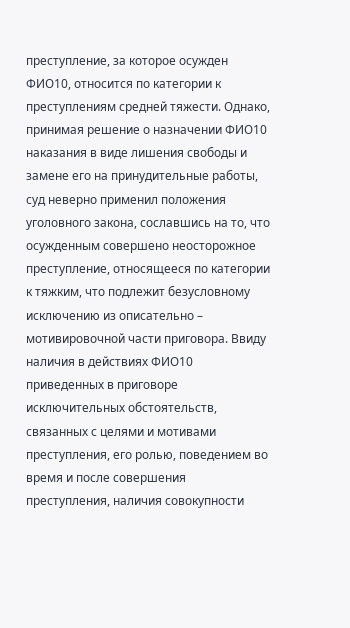преступление, за которое осужден ФИО10, относится по категории к преступлениям средней тяжести. Однако, принимая решение о назначении ФИО10 наказания в виде лишения свободы и замене его на принудительные работы, суд неверно применил положения уголовного закона, сославшись на то, что осужденным совершено неосторожное преступление, относящееся по категории к тяжким, что подлежит безусловному исключению из описательно – мотивировочной части приговора. Ввиду наличия в действиях ФИО10 приведенных в приговоре исключительных обстоятельств, связанных с целями и мотивами преступления, его ролью, поведением во время и после совершения преступления, наличия совокупности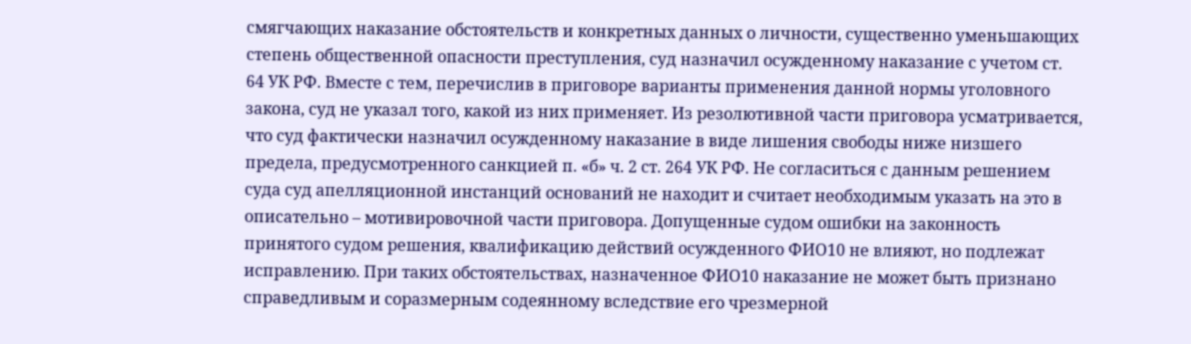смягчающих наказание обстоятельств и конкретных данных о личности, существенно уменьшающих степень общественной опасности преступления, суд назначил осужденному наказание с учетом ст. 64 УК РФ. Вместе с тем, перечислив в приговоре варианты применения данной нормы уголовного закона, суд не указал того, какой из них применяет. Из резолютивной части приговора усматривается, что суд фактически назначил осужденному наказание в виде лишения свободы ниже низшего предела, предусмотренного санкцией п. «б» ч. 2 ст. 264 УК РФ. Не согласиться с данным решением суда суд апелляционной инстанций оснований не находит и считает необходимым указать на это в описательно – мотивировочной части приговора. Допущенные судом ошибки на законность принятого судом решения, квалификацию действий осужденного ФИО10 не влияют, но подлежат исправлению. При таких обстоятельствах, назначенное ФИО10 наказание не может быть признано справедливым и соразмерным содеянному вследствие его чрезмерной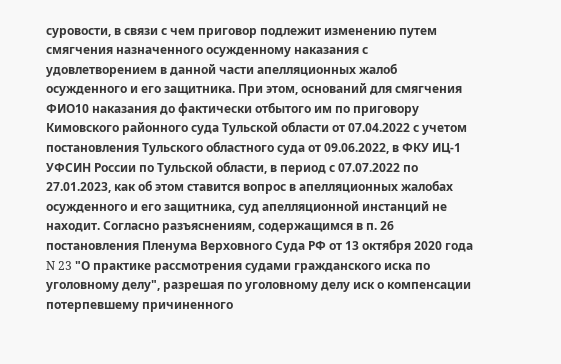суровости, в связи с чем приговор подлежит изменению путем смягчения назначенного осужденному наказания с удовлетворением в данной части апелляционных жалоб осужденного и его защитника. При этом, оснований для смягчения ФИО10 наказания до фактически отбытого им по приговору Кимовского районного суда Тульской области от 07.04.2022 с учетом постановления Тульского областного суда от 09.06.2022, в ФКУ ИЦ-1 УФСИН России по Тульской области, в период с 07.07.2022 по 27.01.2023, как об этом ставится вопрос в апелляционных жалобах осужденного и его защитника, суд апелляционной инстанций не находит. Согласно разъяснениям, содержащимся в п. 26 постановления Пленума Верховного Суда РФ от 13 октября 2020 года N 23 "О практике рассмотрения судами гражданского иска по уголовному делу", разрешая по уголовному делу иск о компенсации потерпевшему причиненного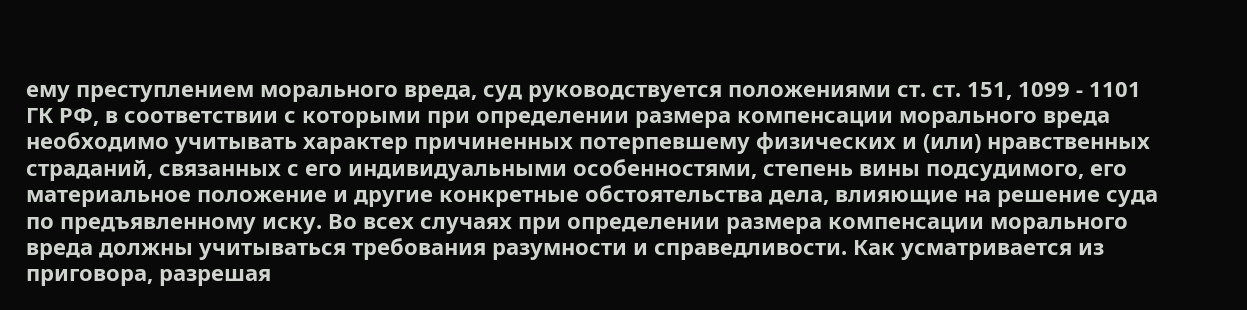ему преступлением морального вреда, суд руководствуется положениями ст. ст. 151, 1099 - 1101 ГК РФ, в соответствии с которыми при определении размера компенсации морального вреда необходимо учитывать характер причиненных потерпевшему физических и (или) нравственных страданий, связанных с его индивидуальными особенностями, степень вины подсудимого, его материальное положение и другие конкретные обстоятельства дела, влияющие на решение суда по предъявленному иску. Во всех случаях при определении размера компенсации морального вреда должны учитываться требования разумности и справедливости. Как усматривается из приговора, разрешая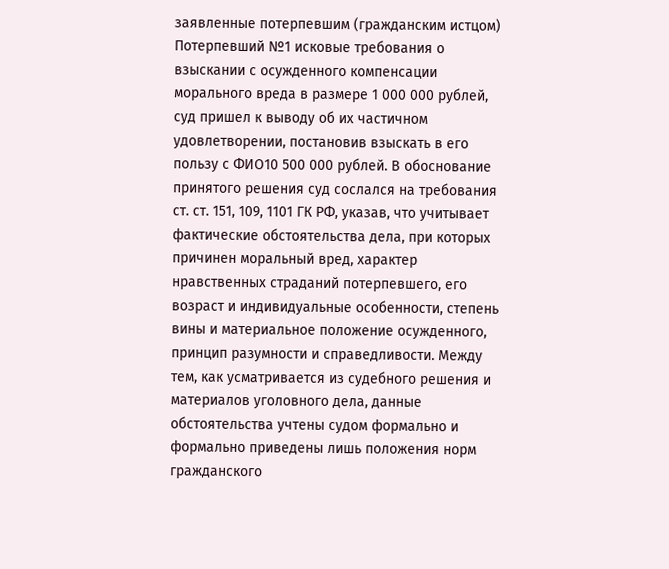заявленные потерпевшим (гражданским истцом) Потерпевший №1 исковые требования о взыскании с осужденного компенсации морального вреда в размере 1 000 000 рублей, суд пришел к выводу об их частичном удовлетворении, постановив взыскать в его пользу с ФИО10 500 000 рублей. В обоснование принятого решения суд сослался на требования ст. ст. 151, 109, 1101 ГК РФ, указав, что учитывает фактические обстоятельства дела, при которых причинен моральный вред, характер нравственных страданий потерпевшего, его возраст и индивидуальные особенности, степень вины и материальное положение осужденного, принцип разумности и справедливости. Между тем, как усматривается из судебного решения и материалов уголовного дела, данные обстоятельства учтены судом формально и формально приведены лишь положения норм гражданского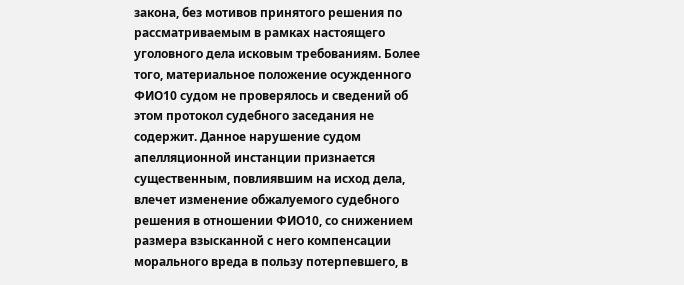закона, без мотивов принятого решения по рассматриваемым в рамках настоящего уголовного дела исковым требованиям. Более того, материальное положение осужденного ФИО10 судом не проверялось и сведений об этом протокол судебного заседания не содержит. Данное нарушение судом апелляционной инстанции признается существенным, повлиявшим на исход дела, влечет изменение обжалуемого судебного решения в отношении ФИО10, со снижением размера взысканной с него компенсации морального вреда в пользу потерпевшего, в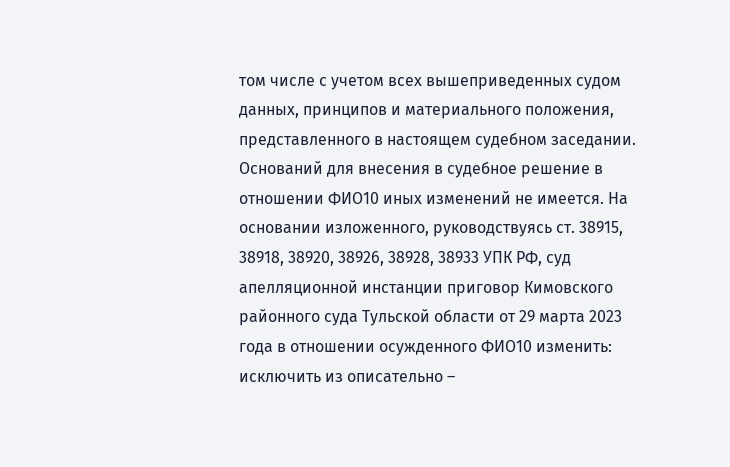том числе с учетом всех вышеприведенных судом данных, принципов и материального положения, представленного в настоящем судебном заседании. Оснований для внесения в судебное решение в отношении ФИО10 иных изменений не имеется. На основании изложенного, руководствуясь ст. 38915, 38918, 38920, 38926, 38928, 38933 УПК РФ, суд апелляционной инстанции приговор Кимовского районного суда Тульской области от 29 марта 2023 года в отношении осужденного ФИО10 изменить: исключить из описательно –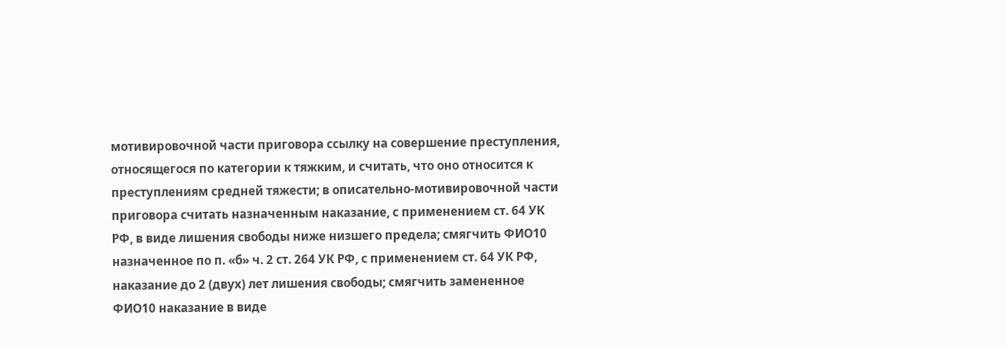мотивировочной части приговора ссылку на совершение преступления, относящегося по категории к тяжким, и считать, что оно относится к преступлениям средней тяжести; в описательно-мотивировочной части приговора считать назначенным наказание, с применением ст. 64 УК РФ, в виде лишения свободы ниже низшего предела; смягчить ФИО10 назначенное по п. «б» ч. 2 ст. 264 УК РФ, с применением ст. 64 УК РФ, наказание до 2 (двух) лет лишения свободы; смягчить замененное ФИО10 наказание в виде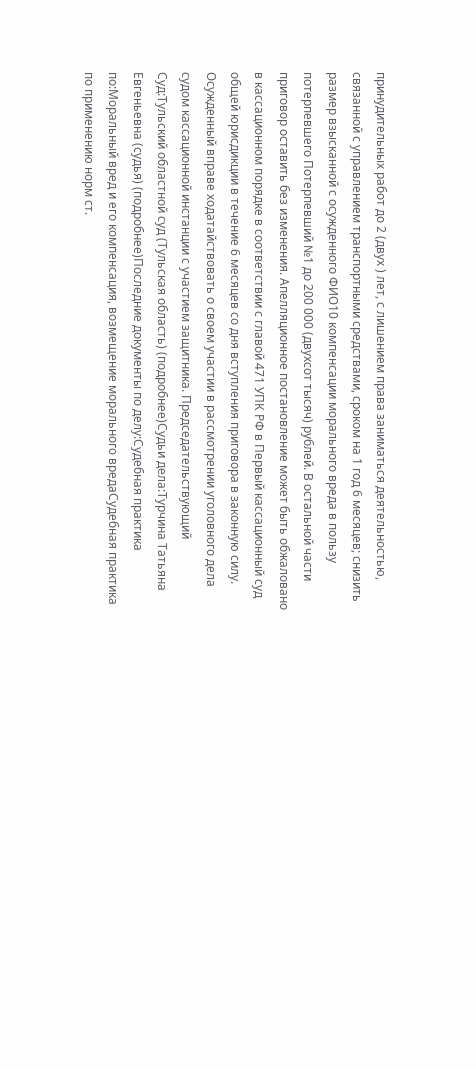принудительных работ до 2 (двух ) лет, с лишением права заниматься деятельностью, связанной с управлением транспортными средствами, сроком на 1 год 6 месяцев; снизить размер взысканной с осужденного ФИО10 компенсации морального вреда в пользу потерпевшего Потерпевший №1 до 200 000 (двухсот тысяч) рублей. В остальной части приговор оставить без изменения. Апелляционное постановление может быть обжаловано в кассационном порядке в соответствии с главой 471 УПК РФ в Первый кассационный суд общей юрисдикции в течение 6 месяцев со дня вступления приговора в законную силу. Осужденный вправе ходатайствовать о своем участии в рассмотрении уголовного дела судом кассационной инстанции с участием защитника. Председательствующий Суд:Тульский областной суд (Тульская область) (подробнее)Судьи дела:Турчина Татьяна Евгеньевна (судья) (подробнее)Последние документы по делу:Судебная практика по:Моральный вред и его компенсация, возмещение морального вредаСудебная практика по применению норм ст.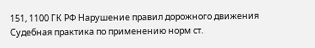151, 1100 ГК РФ Нарушение правил дорожного движения Судебная практика по применению норм ст.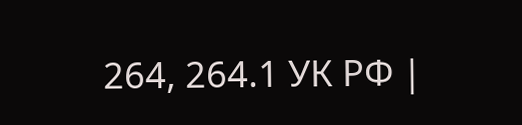264, 264.1 УК РФ |